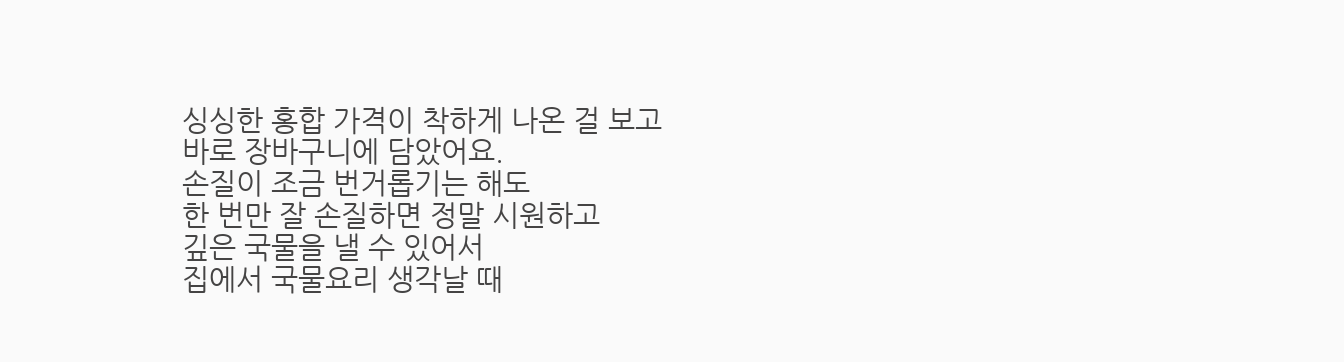싱싱한 홍합 가격이 착하게 나온 걸 보고
바로 장바구니에 담았어요.
손질이 조금 번거롭기는 해도
한 번만 잘 손질하면 정말 시원하고
깊은 국물을 낼 수 있어서
집에서 국물요리 생각날 때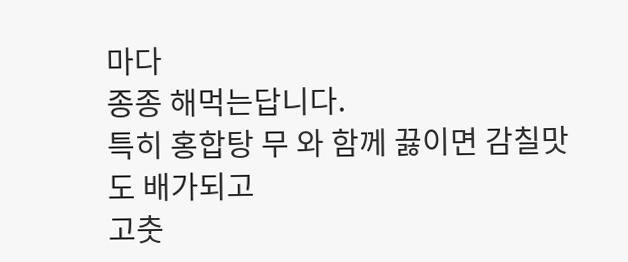마다
종종 해먹는답니다.
특히 홍합탕 무 와 함께 끓이면 감칠맛도 배가되고
고춧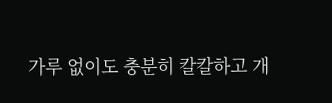가루 없이도 충분히 칼칼하고 개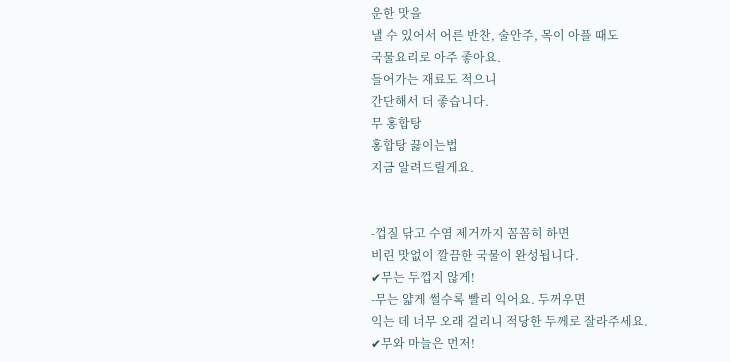운한 맛을
낼 수 있어서 어른 반찬, 술안주, 목이 아플 때도
국물요리로 아주 좋아요.
들어가는 재료도 적으니
간단해서 더 좋습니다.
무 홍합탕
홍합탕 끓이는법
지금 알려드릴게요.


-껍질 닦고 수염 제거까지 꼼꼼히 하면
비린 맛없이 깔끔한 국물이 완성됩니다.
✔무는 두껍지 않게!
-무는 얇게 썰수록 빨리 익어요. 두꺼우면
익는 데 너무 오래 걸리니 적당한 두께로 잘라주세요.
✔무와 마늘은 먼저!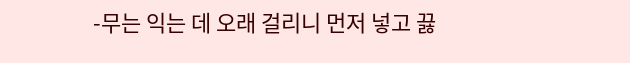-무는 익는 데 오래 걸리니 먼저 넣고 끓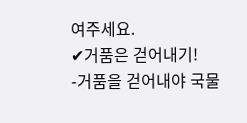여주세요.
✔거품은 걷어내기!
-거품을 걷어내야 국물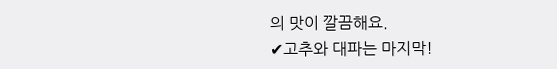의 맛이 깔끔해요.
✔고추와 대파는 마지막!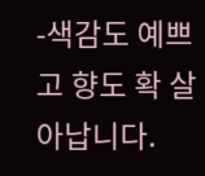-색감도 예쁘고 향도 확 살아납니다.